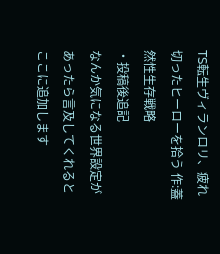TS転生ヴィランロリ、疲れ切ったヒーローを拾う 作:蓋然性生存戦略
・投稿後追記
なんか気になる世界設定があったら言及してくれるとここに追加します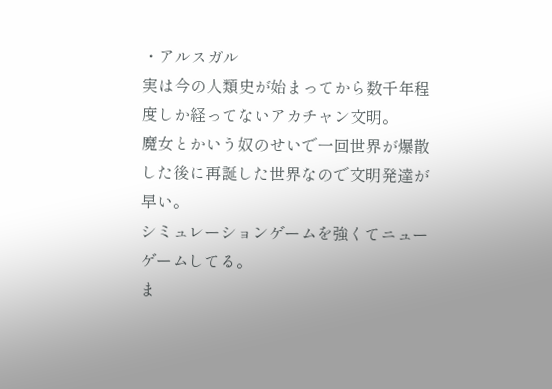・アルスガル
実は今の人類史が始まってから数千年程度しか経ってないアカチャン文明。
魔女とかいう奴のせいで一回世界が爆散した後に再誕した世界なので文明発達が早い。
シミュレーションゲームを強くてニューゲームしてる。
ま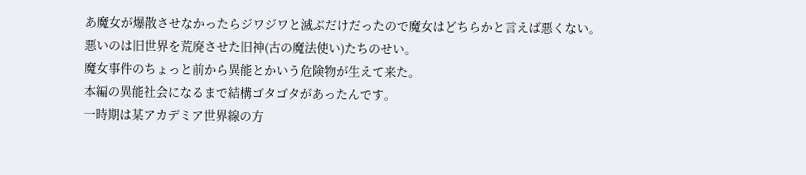あ魔女が爆散させなかったらジワジワと滅ぶだけだったので魔女はどちらかと言えば悪くない。
悪いのは旧世界を荒廃させた旧神(古の魔法使い)たちのせい。
魔女事件のちょっと前から異能とかいう危険物が生えて来た。
本編の異能社会になるまで結構ゴタゴタがあったんです。
一時期は某アカデミア世界線の方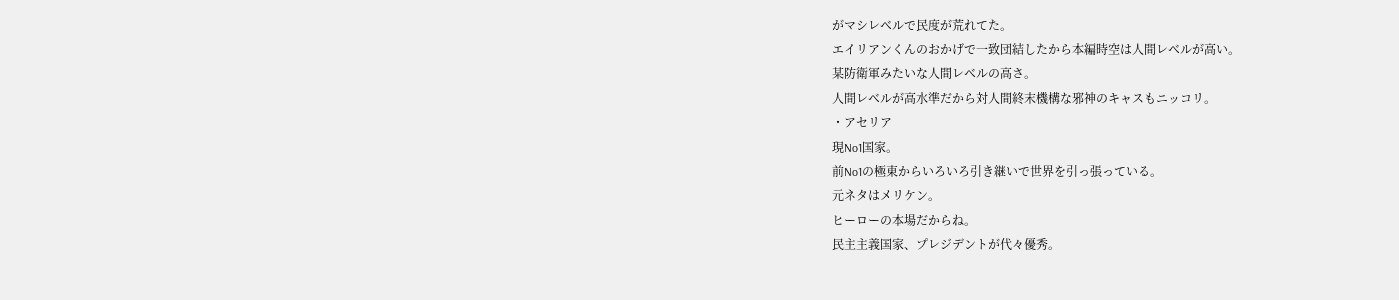がマシレベルで民度が荒れてた。
エイリアンくんのおかげで一致団結したから本編時空は人間レベルが高い。
某防衛軍みたいな人間レベルの高さ。
人間レベルが高水準だから対人間終末機構な邪神のキャスもニッコリ。
・アセリア
現No1国家。
前No1の極東からいろいろ引き継いで世界を引っ張っている。
元ネタはメリケン。
ヒーローの本場だからね。
民主主義国家、プレジデントが代々優秀。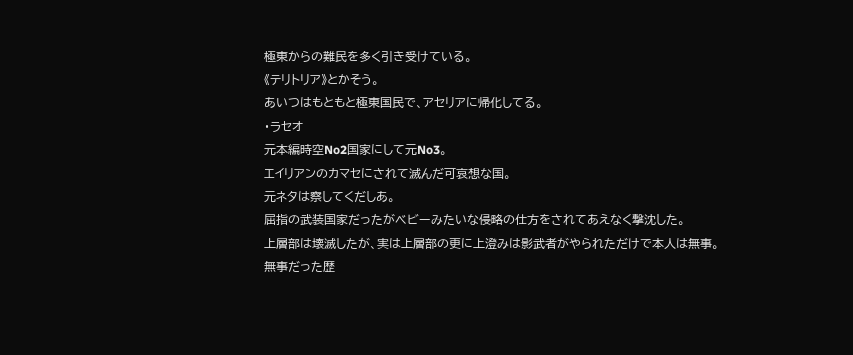極東からの難民を多く引き受けている。
《テリトリア》とかそう。
あいつはもともと極東国民で、アセリアに帰化してる。
・ラセオ
元本編時空No2国家にして元No3。
エイリアンのカマセにされて滅んだ可哀想な国。
元ネタは察してくだしあ。
屈指の武装国家だったがベビーみたいな侵略の仕方をされてあえなく撃沈した。
上層部は壊滅したが、実は上層部の更に上澄みは影武者がやられただけで本人は無事。
無事だった歴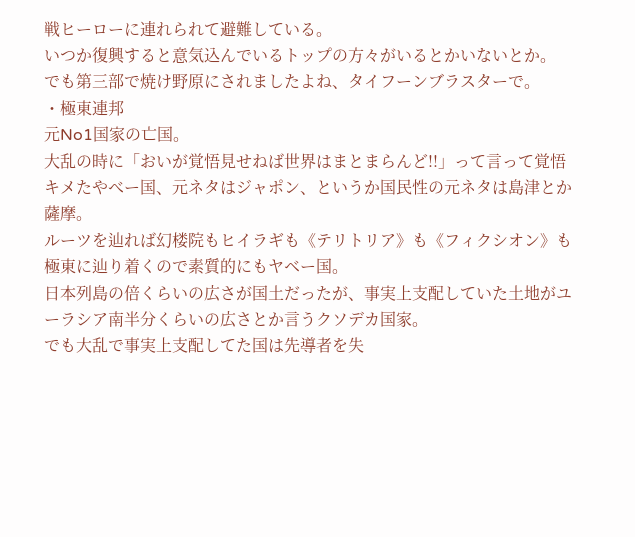戦ヒーローに連れられて避難している。
いつか復興すると意気込んでいるトップの方々がいるとかいないとか。
でも第三部で焼け野原にされましたよね、タイフーンブラスターで。
・極東連邦
元No1国家の亡国。
大乱の時に「おいが覚悟見せねば世界はまとまらんど!!」って言って覚悟キメたやべー国、元ネタはジャポン、というか国民性の元ネタは島津とか薩摩。
ルーツを辿れば幻楼院もヒイラギも《テリトリア》も《フィクシオン》も極東に辿り着くので素質的にもヤベー国。
日本列島の倍くらいの広さが国土だったが、事実上支配していた土地がユーラシア南半分くらいの広さとか言うクソデカ国家。
でも大乱で事実上支配してた国は先導者を失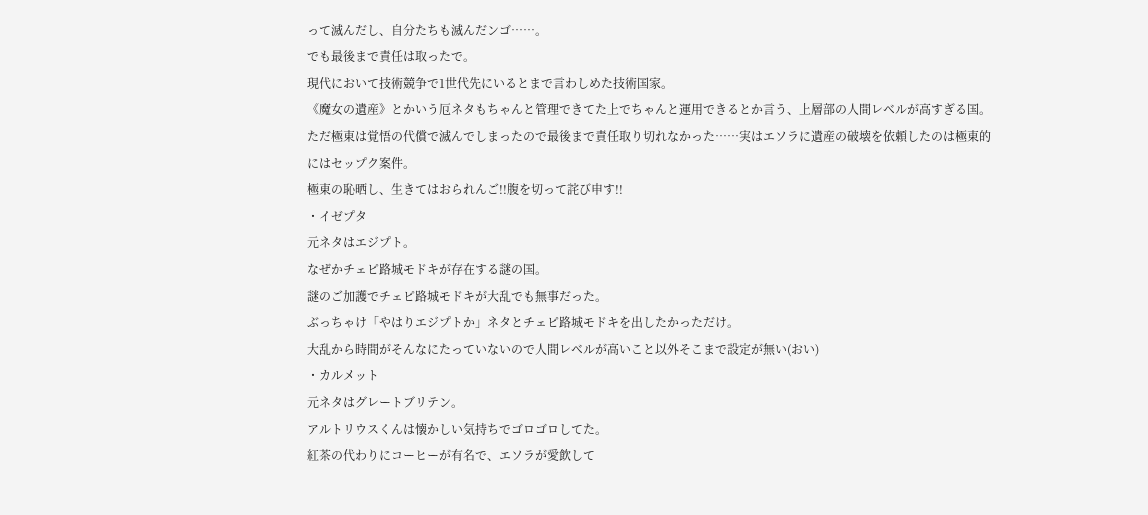って滅んだし、自分たちも滅んだンゴ……。
でも最後まで責任は取ったで。
現代において技術競争で1世代先にいるとまで言わしめた技術国家。
《魔女の遺産》とかいう厄ネタもちゃんと管理できてた上でちゃんと運用できるとか言う、上層部の人間レベルが高すぎる国。
ただ極東は覚悟の代償で滅んでしまったので最後まで責任取り切れなかった……実はエソラに遺産の破壊を依頼したのは極東的にはセップク案件。
極東の恥晒し、生きてはおられんご!!腹を切って詫び申す!!
・イゼプタ
元ネタはエジプト。
なぜかチェピ路城モドキが存在する謎の国。
謎のご加護でチェピ路城モドキが大乱でも無事だった。
ぶっちゃけ「やはりエジプトか」ネタとチェピ路城モドキを出したかっただけ。
大乱から時間がそんなにたっていないので人間レベルが高いこと以外そこまで設定が無い(おい)
・カルメット
元ネタはグレートブリテン。
アルトリウスくんは懐かしい気持ちでゴロゴロしてた。
紅茶の代わりにコーヒーが有名で、エソラが愛飲して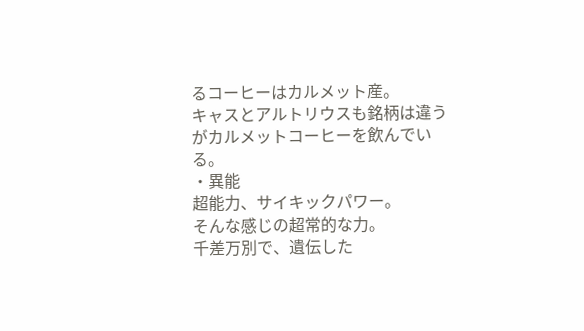るコーヒーはカルメット産。
キャスとアルトリウスも銘柄は違うがカルメットコーヒーを飲んでいる。
・異能
超能力、サイキックパワー。
そんな感じの超常的な力。
千差万別で、遺伝した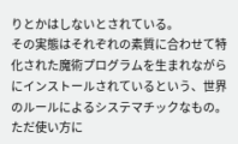りとかはしないとされている。
その実態はそれぞれの素質に合わせて特化された魔術プログラムを生まれながらにインストールされているという、世界のルールによるシステマチックなもの。
ただ使い方に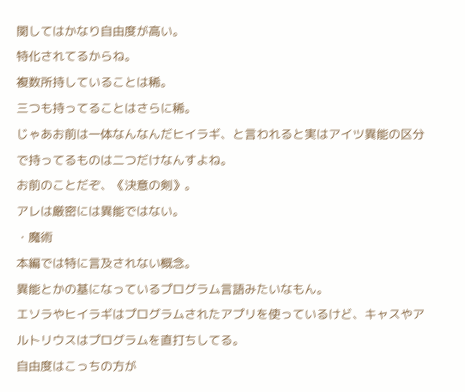関してはかなり自由度が高い。
特化されてるからね。
複数所持していることは稀。
三つも持ってることはさらに稀。
じゃあお前は一体なんなんだヒイラギ、と言われると実はアイツ異能の区分で持ってるものは二つだけなんすよね。
お前のことだぞ、《決意の剣》。
アレは厳密には異能ではない。
・魔術
本編では特に言及されない概念。
異能とかの基になっているプログラム言語みたいなもん。
エソラやヒイラギはプログラムされたアプリを使っているけど、キャスやアルトリウスはプログラムを直打ちしてる。
自由度はこっちの方が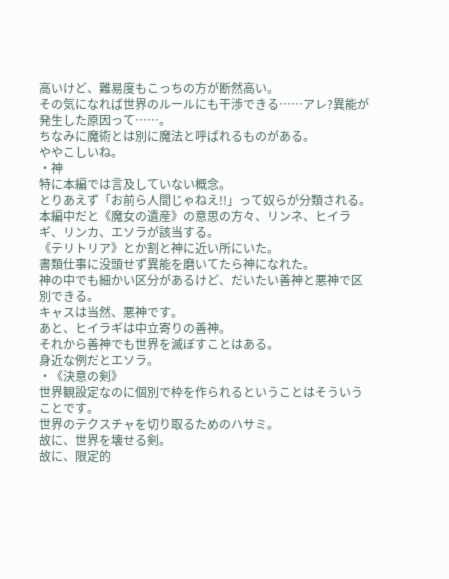高いけど、難易度もこっちの方が断然高い。
その気になれば世界のルールにも干渉できる……アレ?異能が発生した原因って……。
ちなみに魔術とは別に魔法と呼ばれるものがある。
ややこしいね。
・神
特に本編では言及していない概念。
とりあえず「お前ら人間じゃねえ!!」って奴らが分類される。
本編中だと《魔女の遺産》の意思の方々、リンネ、ヒイラギ、リンカ、エソラが該当する。
《テリトリア》とか割と神に近い所にいた。
書類仕事に没頭せず異能を磨いてたら神になれた。
神の中でも細かい区分があるけど、だいたい善神と悪神で区別できる。
キャスは当然、悪神です。
あと、ヒイラギは中立寄りの善神。
それから善神でも世界を滅ぼすことはある。
身近な例だとエソラ。
・《決意の剣》
世界観設定なのに個別で枠を作られるということはそういうことです。
世界のテクスチャを切り取るためのハサミ。
故に、世界を壊せる剣。
故に、限定的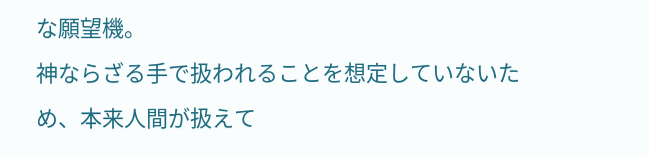な願望機。
神ならざる手で扱われることを想定していないため、本来人間が扱えて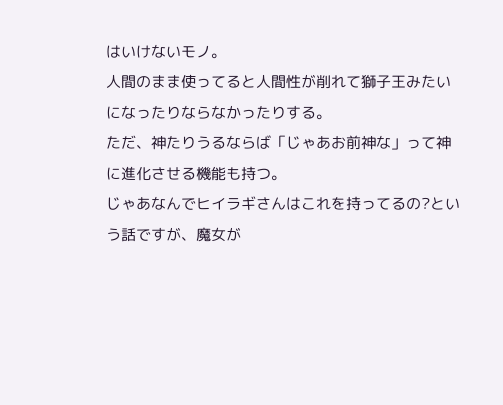はいけないモノ。
人間のまま使ってると人間性が削れて獅子王みたいになったりならなかったりする。
ただ、神たりうるならば「じゃあお前神な」って神に進化させる機能も持つ。
じゃあなんでヒイラギさんはこれを持ってるの?という話ですが、魔女が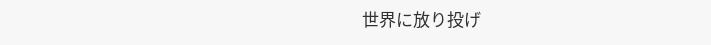世界に放り投げ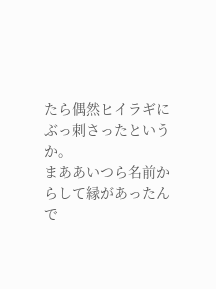たら偶然ヒイラギにぶっ刺さったというか。
まああいつら名前からして縁があったんで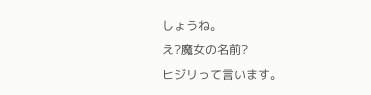しょうね。
え?魔女の名前?
ヒジリって言います。